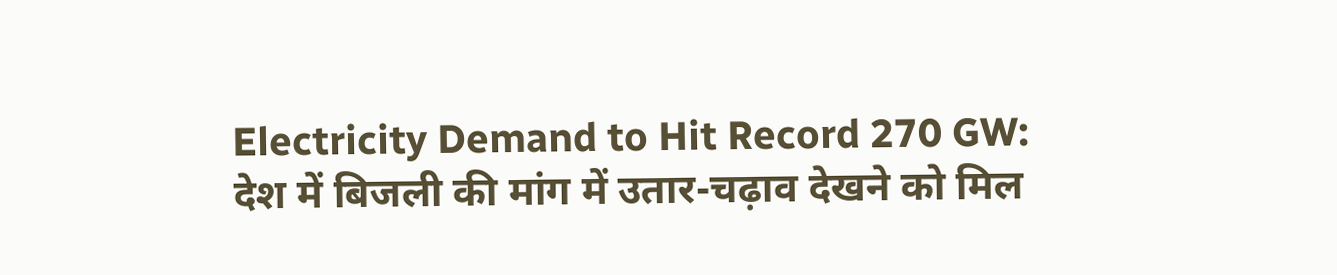Electricity Demand to Hit Record 270 GW: देश में बिजली की मांग में उतार-चढ़ाव देखने को मिल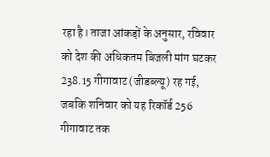रहा है। ताजा आंकड़ों के अनुसार, रविवार को देश की अधिकतम बिजली मांग घटकर 238.15 गीगावाट (जीडब्ल्यू) रह गई, जबकि शनिवार को यह रिकॉर्ड 256 गीगावाट तक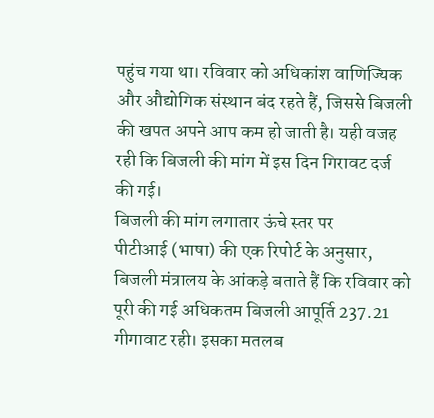पहुंच गया था। रविवार को अधिकांश वाणिज्यिक और औद्योगिक संस्थान बंद रहते हैं, जिससे बिजली की खपत अपने आप कम हो जाती है। यही वजह रही कि बिजली की मांग में इस दिन गिरावट दर्ज की गई।
बिजली की मांग लगातार ऊंचे स्तर पर
पीटीआई (भाषा) की एक रिपोर्ट के अनुसार, बिजली मंत्रालय के आंकड़े बताते हैं कि रविवार को पूरी की गई अधिकतम बिजली आपूर्ति 237.21 गीगावाट रही। इसका मतलब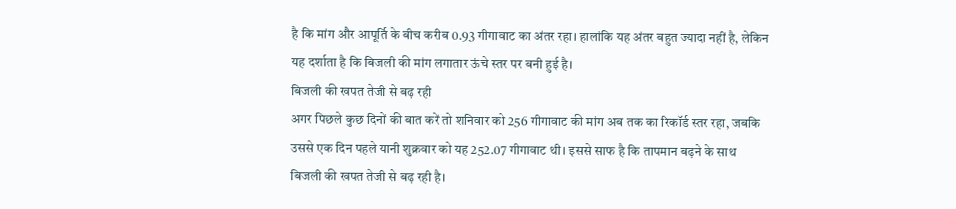है कि मांग और आपूर्ति के बीच करीब 0.93 गीगावाट का अंतर रहा। हालांकि यह अंतर बहुत ज्यादा नहीं है, लेकिन यह दर्शाता है कि बिजली की मांग लगातार ऊंचे स्तर पर बनी हुई है।
बिजली की खपत तेजी से बढ़ रही
अगर पिछले कुछ दिनों की बात करें तो शनिवार को 256 गीगावाट की मांग अब तक का रिकॉर्ड स्तर रहा, जबकि उससे एक दिन पहले यानी शुक्रवार को यह 252.07 गीगावाट थी। इससे साफ है कि तापमान बढ़ने के साथ बिजली की खपत तेजी से बढ़ रही है।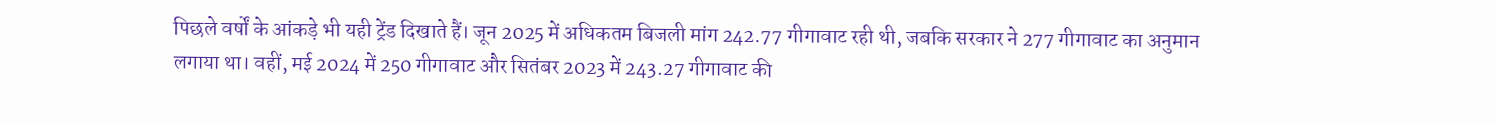पिछले वर्षों के आंकड़े भी यही ट्रेंड दिखाते हैं। जून 2025 में अधिकतम बिजली मांग 242.77 गीगावाट रही थी, जबकि सरकार ने 277 गीगावाट का अनुमान लगाया था। वहीं, मई 2024 में 250 गीगावाट और सितंबर 2023 में 243.27 गीगावाट की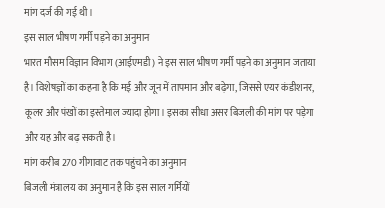मांग दर्ज की गई थी।
इस साल भीषण गर्मी पड़ने का अनुमान
भारत मौसम विज्ञान विभाग (आईएमडी) ने इस साल भीषण गर्मी पड़ने का अनुमान जताया है। विशेषज्ञों का कहना है कि मई और जून में तापमान और बढ़ेगा, जिससे एयर कंडीशनर, कूलर और पंखों का इस्तेमाल ज्यादा होगा। इसका सीधा असर बिजली की मांग पर पड़ेगा और यह और बढ़ सकती है।
मांग करीब 270 गीगावाट तक पहुंचने का अनुमान
बिजली मंत्रालय का अनुमान है कि इस साल गर्मियों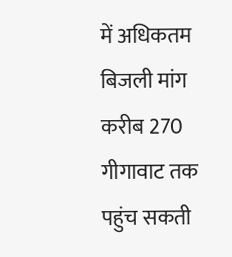में अधिकतम बिजली मांग करीब 270 गीगावाट तक पहुंच सकती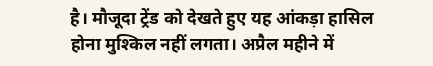है। मौजूदा ट्रेंड को देखते हुए यह आंकड़ा हासिल होना मुश्किल नहीं लगता। अप्रैल महीने में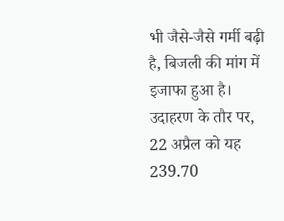भी जैसे-जैसे गर्मी बढ़ी है, बिजली की मांग में इजाफा हुआ है। उदाहरण के तौर पर, 22 अप्रैल को यह 239.70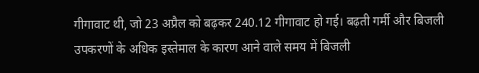गीगावाट थी, जो 23 अप्रैल को बढ़कर 240.12 गीगावाट हो गई। बढ़ती गर्मी और बिजली उपकरणों के अधिक इस्तेमाल के कारण आने वाले समय में बिजली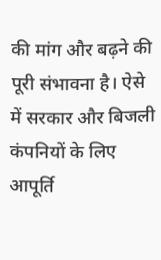की मांग और बढ़ने की पूरी संभावना है। ऐसे में सरकार और बिजली कंपनियों के लिए आपूर्ति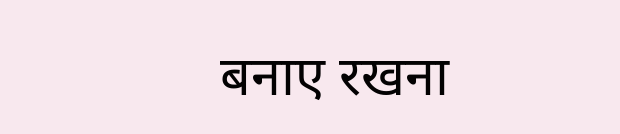बनाए रखना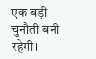एक बड़ी चुनौती बनी रहेगी।